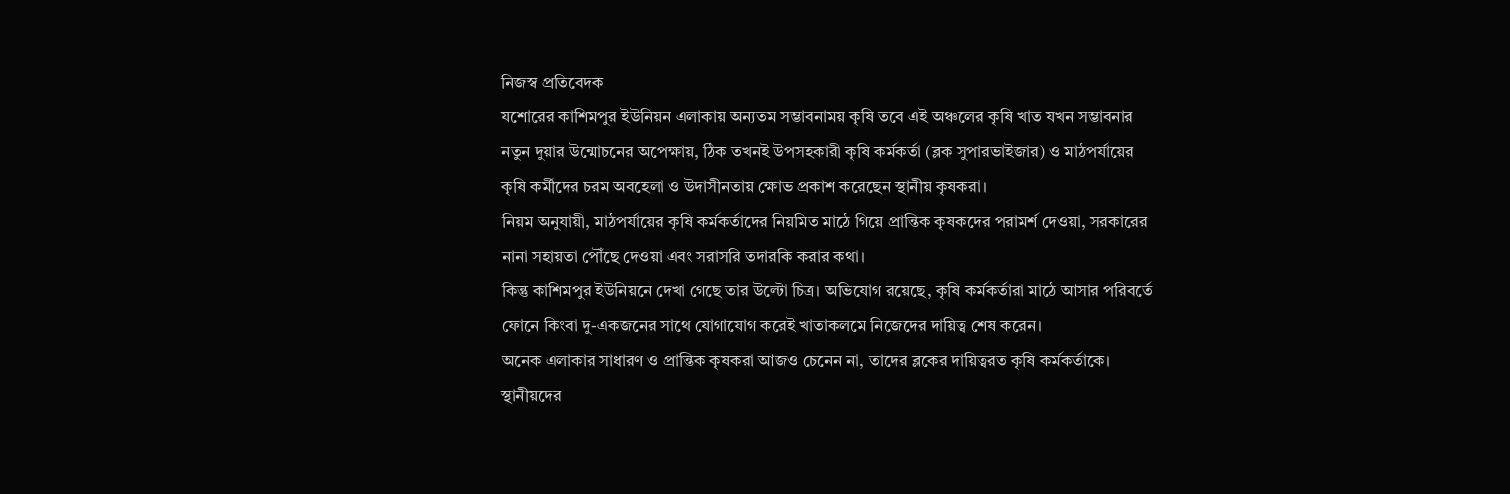নিজস্ব প্রতিবেদক
যশোরের কাশিমপুর ইউনিয়ন এলাকায় অন্যতম সম্ভাবনাময় কৃষি তবে এই অঞ্চলের কৃষি খাত যখন সম্ভাবনার নতুন দুয়ার উন্মোচনের অপেক্ষায়, ঠিক তখনই উপসহকারী কৃষি কর্মকর্তা (ব্লক সুপারভাইজার) ও মাঠপর্যায়ের কৃষি কর্মীদের চরম অবহেলা ও উদাসীনতায় ক্ষোভ প্রকাশ করেছেন স্থানীয় কৃষকরা।
নিয়ম অনুযায়ী, মাঠপর্যায়ের কৃষি কর্মকর্তাদের নিয়মিত মাঠে গিয়ে প্রান্তিক কৃষকদের পরামর্শ দেওয়া, সরকারের নানা সহায়তা পৌঁছে দেওয়া এবং সরাসরি তদারকি করার কথা।
কিন্তু কাশিমপুর ইউনিয়নে দেখা গেছে তার উল্টো চিত্র। অভিযোগ রয়েছে, কৃষি কর্মকর্তারা মাঠে আসার পরিবর্তে ফোনে কিংবা দু-একজনের সাথে যোগাযোগ করেই খাতাকলমে নিজেদের দায়িত্ব শেষ করেন।
অনেক এলাকার সাধারণ ও প্রান্তিক কৃষকরা আজও চেনেন না, তাদের ব্লকের দায়িত্বরত কৃষি কর্মকর্তাকে।
স্থানীয়দের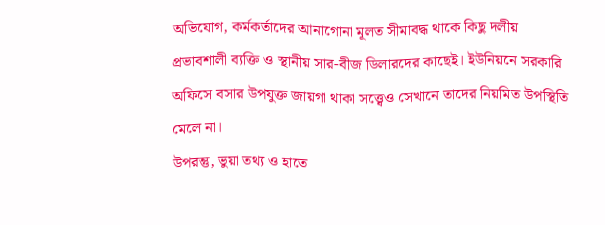অভিযোগ, কর্মকর্তাদের আনাগোনা মূলত সীমাবদ্ধ থাকে কিছু দলীয় প্রভাবশালী ব্যক্তি ও স্থানীয় সার-বীজ ডিলারদের কাছেই। ইউনিয়নে সরকারি অফিসে বসার উপযুক্ত জায়গা থাকা সত্ত্বেও সেখানে তাদের নিয়মিত উপস্থিতি মেলে না।
উপরন্তু, ভুয়া তথ্য ও হাতে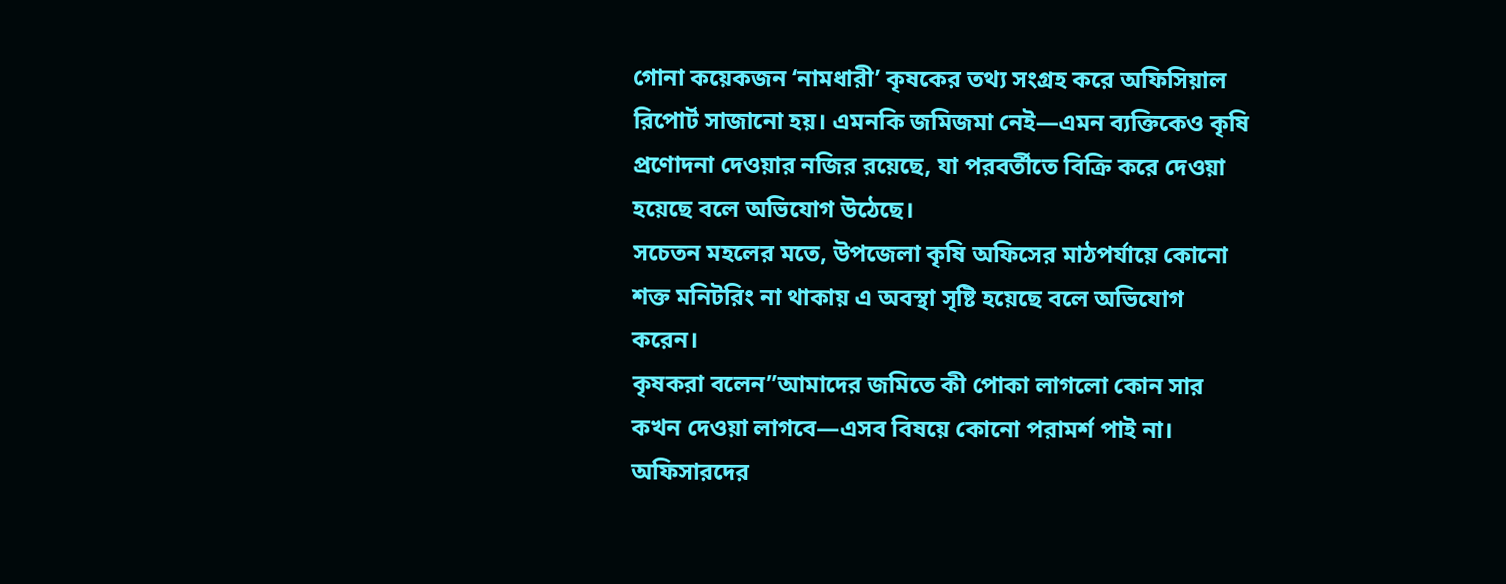গোনা কয়েকজন ‘নামধারী’ কৃষকের তথ্য সংগ্রহ করে অফিসিয়াল রিপোর্ট সাজানো হয়। এমনকি জমিজমা নেই—এমন ব্যক্তিকেও কৃষি প্রণোদনা দেওয়ার নজির রয়েছে, যা পরবর্তীতে বিক্রি করে দেওয়া হয়েছে বলে অভিযোগ উঠেছে।
সচেতন মহলের মতে, উপজেলা কৃষি অফিসের মাঠপর্যায়ে কোনো শক্ত মনিটরিং না থাকায় এ অবস্থা সৃষ্টি হয়েছে বলে অভিযোগ করেন।
কৃষকরা বলেন”আমাদের জমিতে কী পোকা লাগলো কোন সার কখন দেওয়া লাগবে—এসব বিষয়ে কোনো পরামর্শ পাই না। অফিসারদের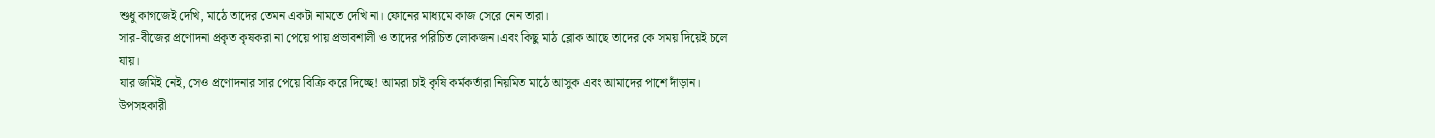শুধু কাগজেই দেখি, মাঠে তাদের তেমন একটা নামতে দেখি না। ফোনের মাধ্যমে কাজ সেরে নেন তারা।
সার-বীজের প্রণোদনা প্রকৃত কৃষকরা না পেয়ে পায় প্রভাবশালী ও তাদের পরিচিত লোকজন।এবং কিছু মাঠ ব্লোক আছে তাদের কে সময় দিয়েই চলে যায়।
যার জমিই নেই, সেও প্রণোদনার সার পেয়ে বিক্রি করে দিচ্ছে! আমরা চাই কৃষি কর্মকর্তারা নিয়মিত মাঠে আসুক এবং আমাদের পাশে দাঁড়ান।
উপসহকারী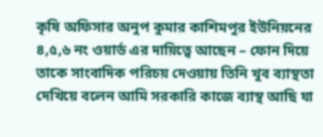কৃষি অফিসার অনুপ কুমার কাশিমপুর ইউনিয়নের ৪,৫,৬ নং ওয়ার্ড এর দায়িত্বে আছেন – ফোন দিয়ে তাকে সাংবাদিক পরিচয় দেওয়ায় তিনি খুব ব্যাস্থতা দেখিয়ে বলেন আমি সরকারি কাজে ব্যাস্থ আছি যা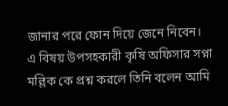জানার পরে ফোন দিয়ে জেনে নিবেন।
এ বিষয় উপসহকারী কৃষি অফিসার সপ্না মল্লিক কে প্রশ্ন করলে তিনি বলেন আমি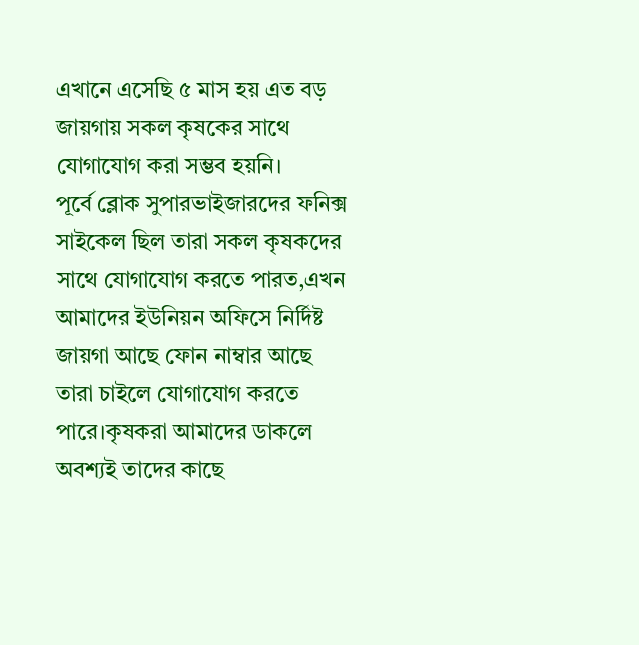এখানে এসেছি ৫ মাস হয় এত বড় জায়গায় সকল কৃষকের সাথে যোগাযোগ করা সম্ভব হয়নি।
পূর্বে ব্লোক সুপারভাইজারদের ফনিক্স সাইকেল ছিল তারা সকল কৃষকদের সাথে যোগাযোগ করতে পারত,এখন আমাদের ইউনিয়ন অফিসে নির্দিষ্ট জায়গা আছে ফোন নাম্বার আছে তারা চাইলে যোগাযোগ করতে পারে।কৃষকরা আমাদের ডাকলে অবশ্যই তাদের কাছে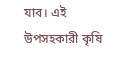যাব। এই উপসহকারী কৃষি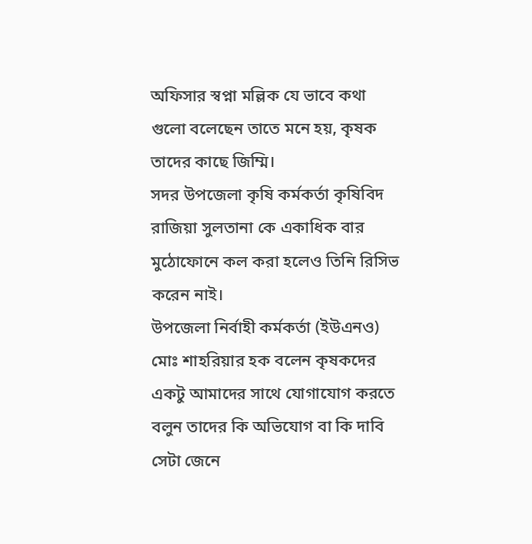অফিসার স্বপ্না মল্লিক যে ভাবে কথা গুলো বলেছেন তাতে মনে হয়, কৃষক তাদের কাছে জিম্মি।
সদর উপজেলা কৃষি কর্মকর্তা কৃষিবিদ রাজিয়া সুলতানা কে একাধিক বার মুঠোফোনে কল করা হলেও তিনি রিসিভ করেন নাই।
উপজেলা নির্বাহী কর্মকর্তা (ইউএনও) মোঃ শাহরিয়ার হক বলেন কৃষকদের একটু আমাদের সাথে যোগাযোগ করতে বলুন তাদের কি অভিযোগ বা কি দাবি সেটা জেনে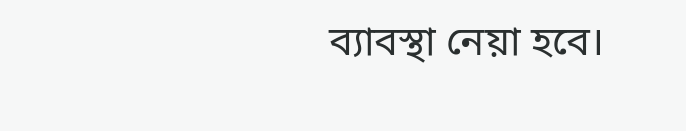ব্যাবস্থা নেয়া হবে।